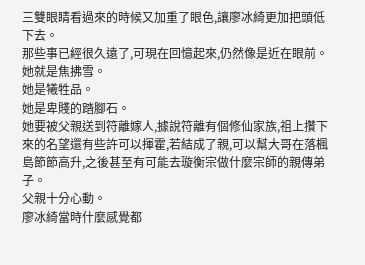三雙眼睛看過來的時候又加重了眼色,讓廖冰綺更加把頭低下去。
那些事已經很久遠了,可現在回憶起來,仍然像是近在眼前。
她就是焦拂雪。
她是犧牲品。
她是卑賤的踏腳石。
她要被父親送到符離嫁人,據說符離有個修仙家族,祖上攢下來的名望還有些許可以揮霍,若結成了親,可以幫大哥在落楓島節節高升,之後甚至有可能去璇衡宗做什麼宗師的親傳弟子。
父親十分心動。
廖冰綺當時什麼感覺都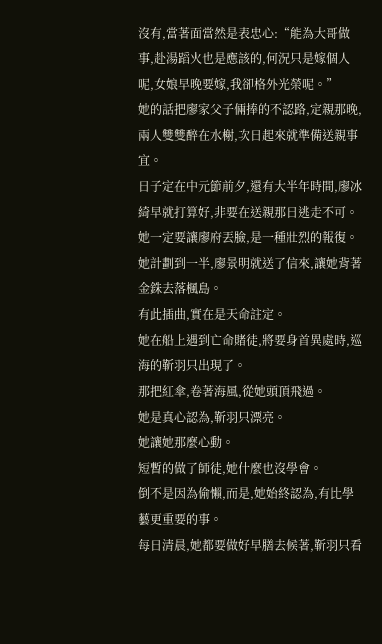沒有,當著面當然是表忠心:“能為大哥做事,赴湯蹈火也是應該的,何況只是嫁個人呢,女娘早晚要嫁,我卻格外光榮呢。”
她的話把廖家父子倆捧的不認路,定親那晚,兩人雙雙醉在水榭,次日起來就準備送親事宜。
日子定在中元節前夕,還有大半年時間,廖冰綺早就打算好,非要在送親那日逃走不可。
她一定要讓廖府丟臉,是一種壯烈的報復。
她計劃到一半,廖景明就送了信來,讓她背著金銖去落楓島。
有此插曲,實在是天命註定。
她在船上遇到亡命賭徒,將要身首異處時,巡海的靳羽只出現了。
那把紅傘,卷著海風,從她頭頂飛過。
她是真心認為,靳羽只漂亮。
她讓她那麼心動。
短暫的做了師徒,她什麼也沒學會。
倒不是因為偷懶,而是,她始終認為,有比學藝更重要的事。
每日清晨,她都要做好早膳去候著,靳羽只看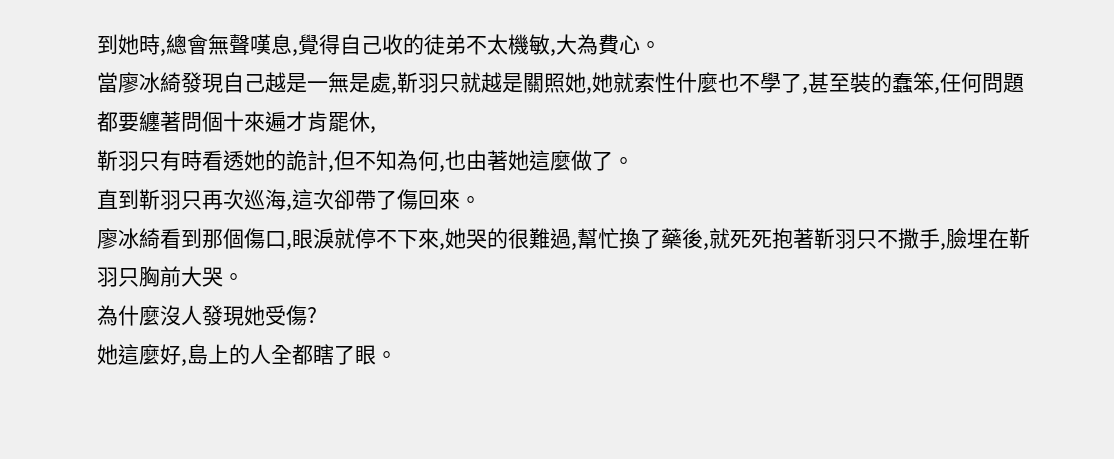到她時,總會無聲嘆息,覺得自己收的徒弟不太機敏,大為費心。
當廖冰綺發現自己越是一無是處,靳羽只就越是關照她,她就索性什麼也不學了,甚至裝的蠢笨,任何問題都要纏著問個十來遍才肯罷休,
靳羽只有時看透她的詭計,但不知為何,也由著她這麼做了。
直到靳羽只再次巡海,這次卻帶了傷回來。
廖冰綺看到那個傷口,眼淚就停不下來,她哭的很難過,幫忙換了藥後,就死死抱著靳羽只不撒手,臉埋在靳羽只胸前大哭。
為什麼沒人發現她受傷?
她這麼好,島上的人全都瞎了眼。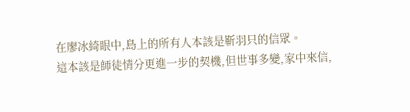在廖冰綺眼中,島上的所有人本該是靳羽只的信眾。
這本該是師徒情分更進一步的契機,但世事多變,家中來信,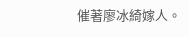催著廖冰綺嫁人。